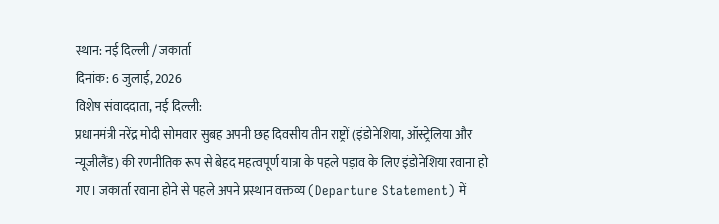स्थान: नई दिल्ली / जकार्ता
दिनांक: 6 जुलाई, 2026
विशेष संवाददाता, नई दिल्ली:
प्रधानमंत्री नरेंद्र मोदी सोमवार सुबह अपनी छह दिवसीय तीन राष्ट्रों (इंडोनेशिया, ऑस्ट्रेलिया और न्यूजीलैंड) की रणनीतिक रूप से बेहद महत्वपूर्ण यात्रा के पहले पड़ाव के लिए इंडोनेशिया रवाना हो गए। जकार्ता रवाना होने से पहले अपने प्रस्थान वक्तव्य (Departure Statement) में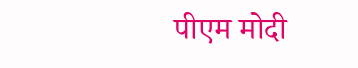पीएम मोदी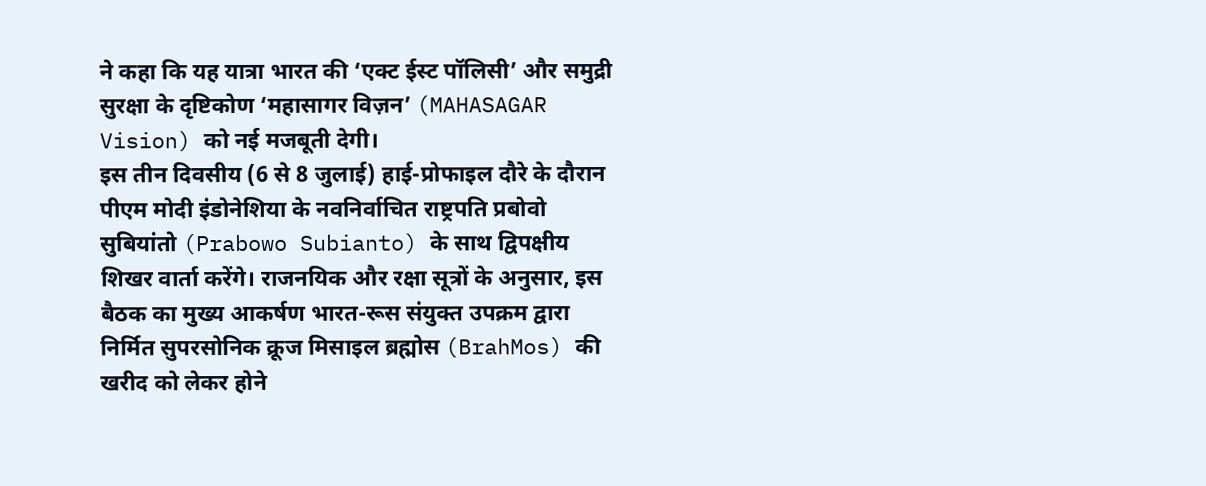ने कहा कि यह यात्रा भारत की ‘एक्ट ईस्ट पॉलिसी’ और समुद्री सुरक्षा के दृष्टिकोण ‘महासागर विज़न’ (MAHASAGAR Vision) को नई मजबूती देगी।
इस तीन दिवसीय (6 से 8 जुलाई) हाई-प्रोफाइल दौरे के दौरान पीएम मोदी इंडोनेशिया के नवनिर्वाचित राष्ट्रपति प्रबोवो सुबियांतो (Prabowo Subianto) के साथ द्विपक्षीय शिखर वार्ता करेंगे। राजनयिक और रक्षा सूत्रों के अनुसार, इस बैठक का मुख्य आकर्षण भारत-रूस संयुक्त उपक्रम द्वारा निर्मित सुपरसोनिक क्रूज मिसाइल ब्रह्मोस (BrahMos) की खरीद को लेकर होने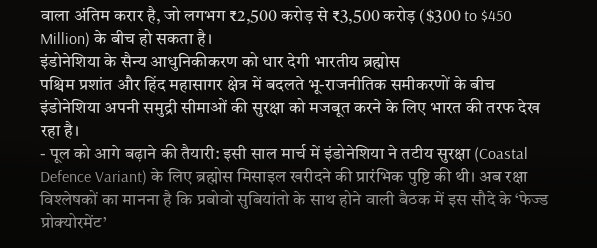वाला अंतिम करार है, जो लगभग ₹2,500 करोड़ से ₹3,500 करोड़ ($300 to $450 Million) के बीच हो सकता है।
इंडोनेशिया के सैन्य आधुनिकीकरण को धार देगी भारतीय ब्रह्मोस
पश्चिम प्रशांत और हिंद महासागर क्षेत्र में बदलते भू-राजनीतिक समीकरणों के बीच इंडोनेशिया अपनी समुद्री सीमाओं की सुरक्षा को मजबूत करने के लिए भारत की तरफ देख रहा है।
- पूल को आगे बढ़ाने की तैयारी: इसी साल मार्च में इंडोनेशिया ने तटीय सुरक्षा (Coastal Defence Variant) के लिए ब्रह्मोस मिसाइल खरीदने की प्रारंभिक पुष्टि की थी। अब रक्षा विश्लेषकों का मानना है कि प्रबोवो सुबियांतो के साथ होने वाली बैठक में इस सौदे के ‘फेज्ड प्रोक्योरमेंट’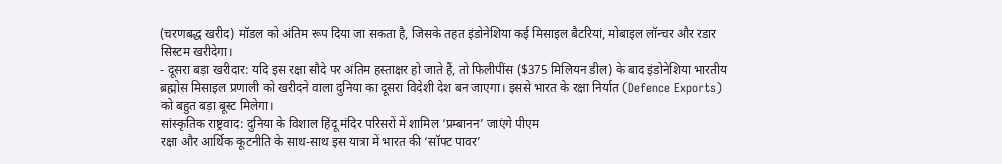(चरणबद्ध खरीद) मॉडल को अंतिम रूप दिया जा सकता है, जिसके तहत इंडोनेशिया कई मिसाइल बैटरियां, मोबाइल लॉन्चर और रडार सिस्टम खरीदेगा।
- दूसरा बड़ा खरीदार: यदि इस रक्षा सौदे पर अंतिम हस्ताक्षर हो जाते हैं, तो फिलीपींस ($375 मिलियन डील) के बाद इंडोनेशिया भारतीय ब्रह्मोस मिसाइल प्रणाली को खरीदने वाला दुनिया का दूसरा विदेशी देश बन जाएगा। इससे भारत के रक्षा निर्यात (Defence Exports) को बहुत बड़ा बूस्ट मिलेगा।
सांस्कृतिक राष्ट्रवाद: दुनिया के विशाल हिंदू मंदिर परिसरों में शामिल ‘प्रम्बानन’ जाएंगे पीएम
रक्षा और आर्थिक कूटनीति के साथ-साथ इस यात्रा में भारत की ‘सॉफ्ट पावर’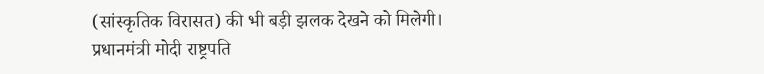(सांस्कृतिक विरासत) की भी बड़ी झलक देखने को मिलेगी। प्रधानमंत्री मोदी राष्ट्रपति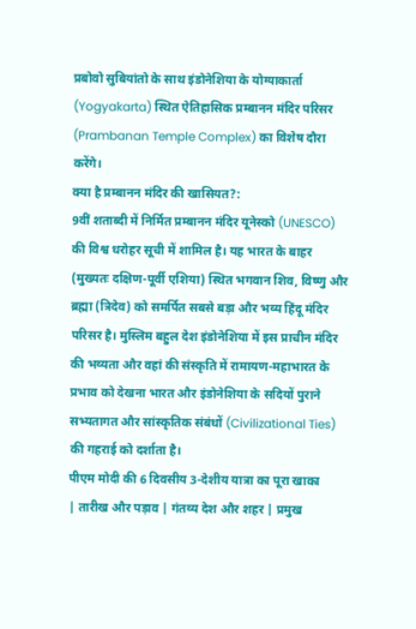प्रबोवो सुबियांतो के साथ इंडोनेशिया के योग्याकार्ता (Yogyakarta) स्थित ऐतिहासिक प्रम्बानन मंदिर परिसर (Prambanan Temple Complex) का विशेष दौरा करेंगे।
क्या है प्रम्बानन मंदिर की खासियत?:
9वीं शताब्दी में निर्मित प्रम्बानन मंदिर यूनेस्को (UNESCO) की विश्व धरोहर सूची में शामिल है। यह भारत के बाहर (मुख्यतः दक्षिण-पूर्वी एशिया) स्थित भगवान शिव, विष्णु और ब्रह्मा (त्रिदेव) को समर्पित सबसे बड़ा और भव्य हिंदू मंदिर परिसर है। मुस्लिम बहुल देश इंडोनेशिया में इस प्राचीन मंदिर की भव्यता और वहां की संस्कृति में रामायण-महाभारत के प्रभाव को देखना भारत और इंडोनेशिया के सदियों पुराने सभ्यतागत और सांस्कृतिक संबंधों (Civilizational Ties) की गहराई को दर्शाता है।
पीएम मोदी की 6 दिवसीय 3-देशीय यात्रा का पूरा खाका
| तारीख और पड़ाव | गंतव्य देश और शहर | प्रमुख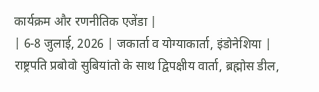कार्यक्रम और रणनीतिक एजेंडा |
| 6-8 जुलाई, 2026 | जकार्ता व योग्याकार्ता, इंडोनेशिया | राष्ट्रपति प्रबोवो सुबियांतो के साथ द्विपक्षीय वार्ता, ब्रह्मोस डील,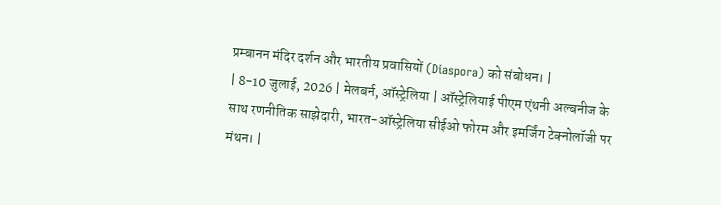प्रम्बानन मंदिर दर्शन और भारतीय प्रवासियों (Diaspora) को संबोधन। |
| 8-10 जुलाई, 2026 | मेलबर्न, ऑस्ट्रेलिया | ऑस्ट्रेलियाई पीएम एंथनी अल्बनीज के साथ रणनीतिक साझेदारी, भारत-ऑस्ट्रेलिया सीईओ फोरम और इमर्जिंग टेक्नोलॉजी पर मंथन। |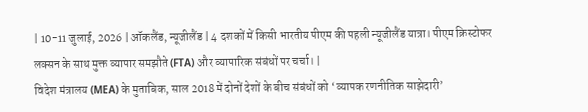| 10-11 जुलाई, 2026 | ऑकलैंड, न्यूजीलैंड | 4 दशकों में किसी भारतीय पीएम की पहली न्यूजीलैंड यात्रा। पीएम क्रिस्टोफर लक्सन के साथ मुक्त व्यापार समझौते (FTA) और व्यापारिक संबंधों पर चर्चा। |
विदेश मंत्रालय (MEA) के मुताबिक, साल 2018 में दोनों देशों के बीच संबंधों को ‘व्यापक रणनीतिक साझेदारी’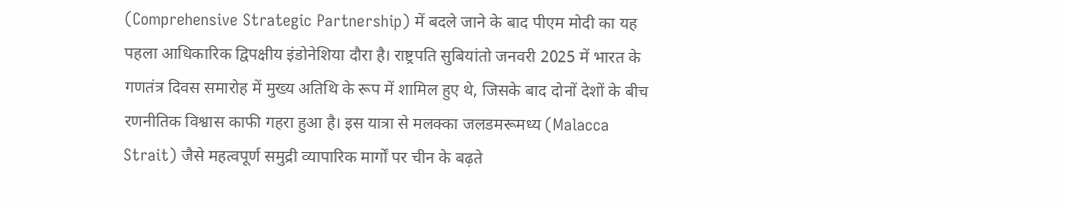(Comprehensive Strategic Partnership) में बदले जाने के बाद पीएम मोदी का यह पहला आधिकारिक द्विपक्षीय इंडोनेशिया दौरा है। राष्ट्रपति सुबियांतो जनवरी 2025 में भारत के गणतंत्र दिवस समारोह में मुख्य अतिथि के रूप में शामिल हुए थे, जिसके बाद दोनों देशों के बीच रणनीतिक विश्वास काफी गहरा हुआ है। इस यात्रा से मलक्का जलडमरूमध्य (Malacca Strait) जैसे महत्वपूर्ण समुद्री व्यापारिक मार्गों पर चीन के बढ़ते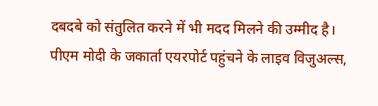दबदबे को संतुलित करने में भी मदद मिलने की उम्मीद है।
पीएम मोदी के जकार्ता एयरपोर्ट पहुंचने के लाइव विजुअल्स,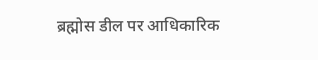ब्रह्मोस डील पर आधिकारिक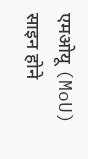एमओयू (MoU) साइन होने